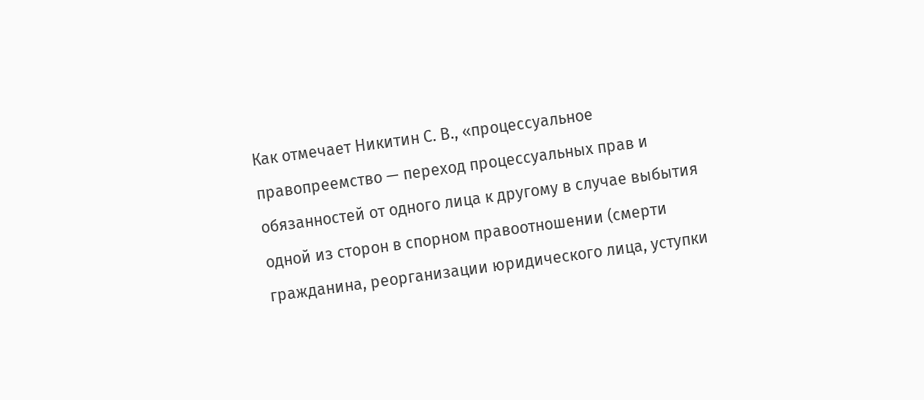Как отмечает Никитин С. В., «процессуальное правопреемство — переход процессуальных прав и обязанностей от одного лица к другому в случае выбытия одной из сторон в спорном правоотношении (смерти гражданина, реорганизации юридического лица, уступки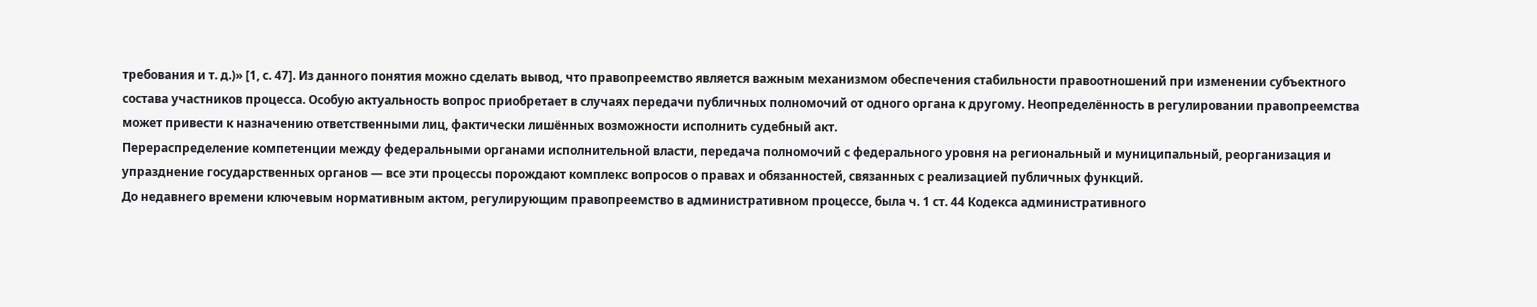требования и т. д.)» [1, с. 47]. Из данного понятия можно сделать вывод, что правопреемство является важным механизмом обеспечения стабильности правоотношений при изменении субъектного состава участников процесса. Особую актуальность вопрос приобретает в случаях передачи публичных полномочий от одного органа к другому. Неопределённость в регулировании правопреемства может привести к назначению ответственными лиц, фактически лишённых возможности исполнить судебный акт.
Перераспределение компетенции между федеральными органами исполнительной власти, передача полномочий с федерального уровня на региональный и муниципальный, реорганизация и упразднение государственных органов — все эти процессы порождают комплекс вопросов о правах и обязанностей, связанных с реализацией публичных функций.
До недавнего времени ключевым нормативным актом, регулирующим правопреемство в административном процессе, была ч. 1 ст. 44 Кодекса административного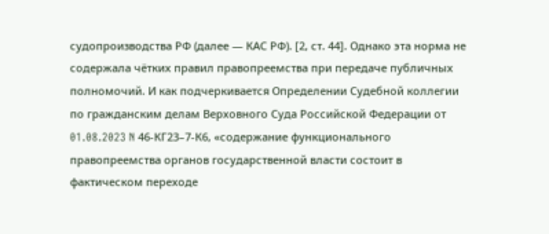судопроизводства РФ (далее — КАС РФ). [2, ст. 44]. Однако эта норма не содержала чётких правил правопреемства при передаче публичных полномочий. И как подчеркивается Определении Судебной коллегии по гражданским делам Верховного Суда Российской Федерации от 01.08.2023 N 46-КГ23–7-К6, «содержание функционального правопреемства органов государственной власти состоит в фактическом переходе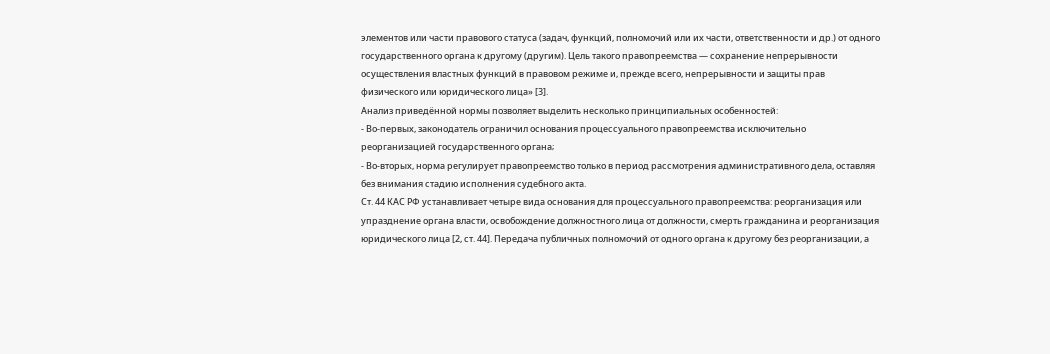элементов или части правового статуса (задач, функций, полномочий или их части, ответственности и др.) от одного государственного органа к другому (другим). Цель такого правопреемства — сохранение непрерывности осуществления властных функций в правовом режиме и, прежде всего, непрерывности и защиты прав физического или юридического лица» [3].
Анализ приведённой нормы позволяет выделить несколько принципиальных особенностей:
- Во-первых, законодатель ограничил основания процессуального правопреемства исключительно реорганизацией государственного органа;
- Во-вторых, норма регулирует правопреемство только в период рассмотрения административного дела, оставляя без внимания стадию исполнения судебного акта.
Ст. 44 КАС РФ устанавливает четыре вида основания для процессуального правопреемства: реорганизация или упразднение органа власти, освобождение должностного лица от должности, смерть гражданина и реорганизация юридического лица [2, ст. 44]. Передача публичных полномочий от одного органа к другому без реорганизации, а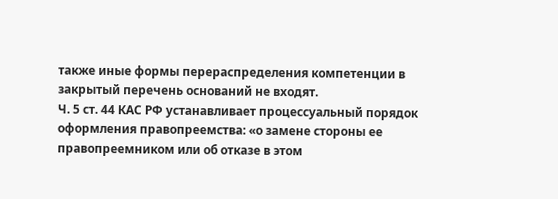также иные формы перераспределения компетенции в закрытый перечень оснований не входят.
Ч. 5 ст. 44 КАС РФ устанавливает процессуальный порядок оформления правопреемства: «о замене стороны ее правопреемником или об отказе в этом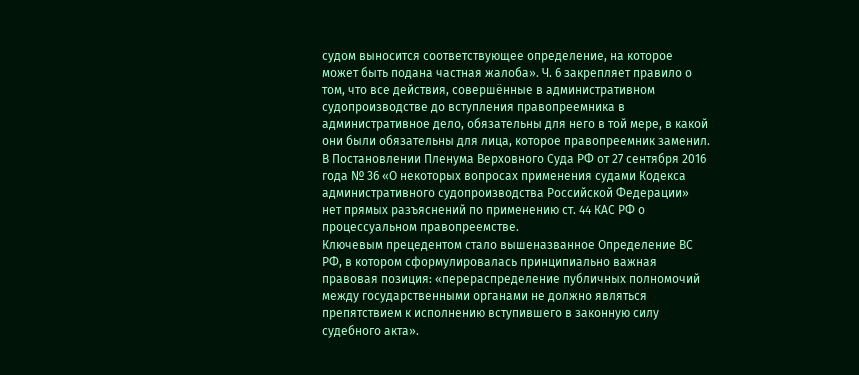судом выносится соответствующее определение, на которое может быть подана частная жалоба». Ч. 6 закрепляет правило о том, что все действия, совершённые в административном судопроизводстве до вступления правопреемника в административное дело, обязательны для него в той мере, в какой они были обязательны для лица, которое правопреемник заменил.
В Постановлении Пленума Верховного Суда РФ от 27 сентября 2016 года № 36 «О некоторых вопросах применения судами Кодекса административного судопроизводства Российской Федерации» нет прямых разъяснений по применению ст. 44 КАС РФ о процессуальном правопреемстве.
Ключевым прецедентом стало вышеназванное Определение ВС РФ, в котором сформулировалась принципиально важная правовая позиция: «перераспределение публичных полномочий между государственными органами не должно являться препятствием к исполнению вступившего в законную силу судебного акта».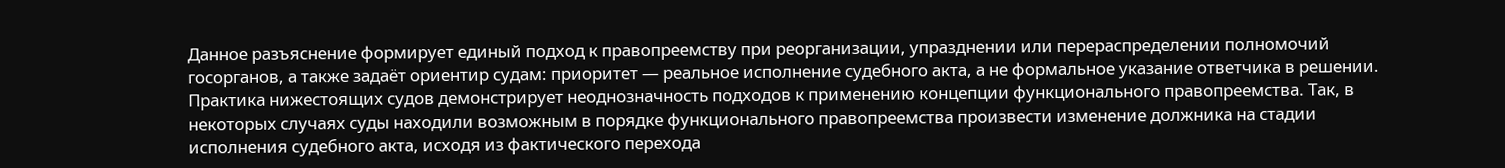Данное разъяснение формирует единый подход к правопреемству при реорганизации, упразднении или перераспределении полномочий госорганов, а также задаёт ориентир судам: приоритет — реальное исполнение судебного акта, а не формальное указание ответчика в решении.
Практика нижестоящих судов демонстрирует неоднозначность подходов к применению концепции функционального правопреемства. Так, в некоторых случаях суды находили возможным в порядке функционального правопреемства произвести изменение должника на стадии исполнения судебного акта, исходя из фактического перехода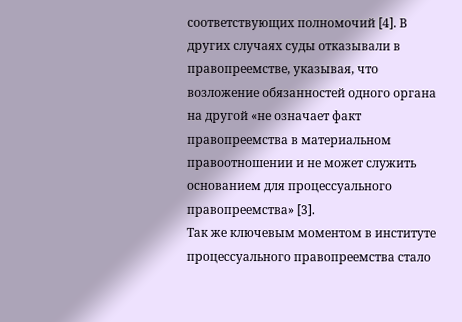соответствующих полномочий [4]. В других случаях суды отказывали в правопреемстве, указывая, что возложение обязанностей одного органа на другой «не означает факт правопреемства в материальном правоотношении и не может служить основанием для процессуального правопреемства» [3].
Так же ключевым моментом в институте процессуального правопреемства стало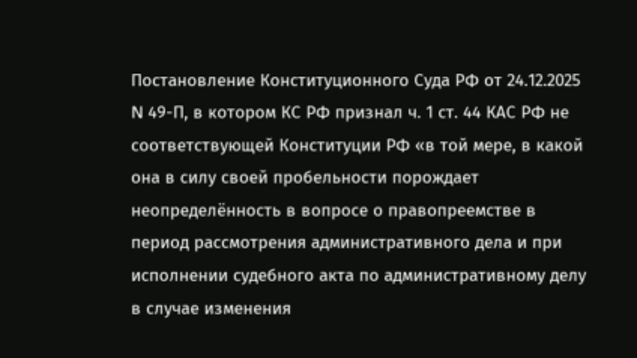Постановление Конституционного Суда РФ от 24.12.2025 N 49-П, в котором КС РФ признал ч. 1 ст. 44 КАС РФ не соответствующей Конституции РФ «в той мере, в какой она в силу своей пробельности порождает неопределённость в вопросе о правопреемстве в период рассмотрения административного дела и при исполнении судебного акта по административному делу в случае изменения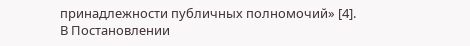принадлежности публичных полномочий» [4].
В Постановлении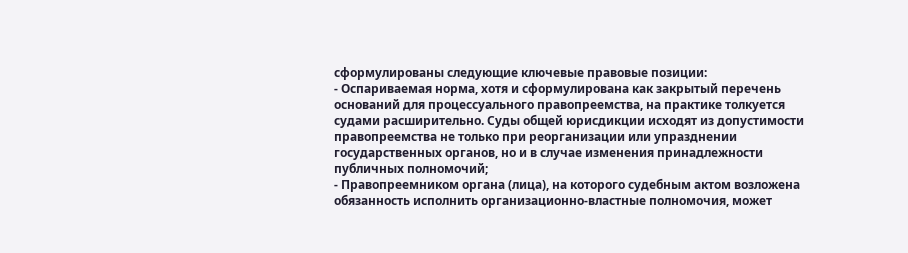сформулированы следующие ключевые правовые позиции:
- Оспариваемая норма, хотя и сформулирована как закрытый перечень оснований для процессуального правопреемства, на практике толкуется судами расширительно. Суды общей юрисдикции исходят из допустимости правопреемства не только при реорганизации или упразднении государственных органов, но и в случае изменения принадлежности публичных полномочий;
- Правопреемником органа (лица), на которого судебным актом возложена обязанность исполнить организационно-властные полномочия, может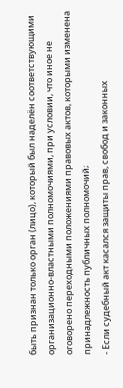быть признан только орган (лицо), который был наделён соответствующими организационно-властными полномочиями, при условии, что иное не оговорено переходными положениями правовых актов, которыми изменена принадлежность публичных полномочий;
- Если судебный акт касался защиты прав, свобод и законных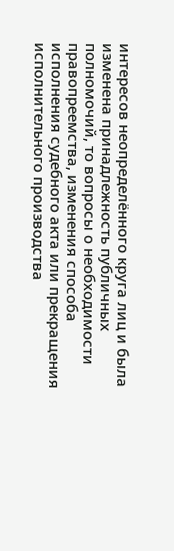интересов неопределённого круга лиц и была изменена принадлежность публичных полномочий, то вопросы о необходимости правопреемства, изменения способа исполнения судебного акта или прекращения исполнительного производства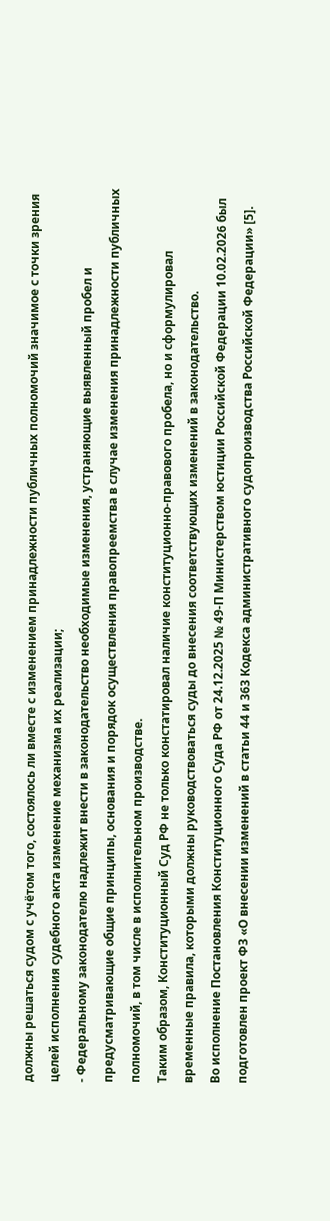должны решаться судом с учётом того, состоялось ли вместе с изменением принадлежности публичных полномочий значимое с точки зрения целей исполнения судебного акта изменение механизма их реализации;
- Федеральному законодателю надлежит внести в законодательство необходимые изменения, устраняющие выявленный пробел и предусматривающие общие принципы, основания и порядок осуществления правопреемства в случае изменения принадлежности публичных полномочий, в том числе в исполнительном производстве.
Таким образом, Конституционный Суд РФ не только констатировал наличие конституционно-правового пробела, но и сформулировал временные правила, которыми должны руководствоваться суды до внесения соответствующих изменений в законодательство.
Во исполнение Постановления Конституционного Суда РФ от 24.12.2025 № 49-П Министерством юстиции Российской Федерации 10.02.2026 был подготовлен проект ФЗ «О внесении изменений в статьи 44 и 363 Кодекса административного судопроизводства Российской Федерации» [5].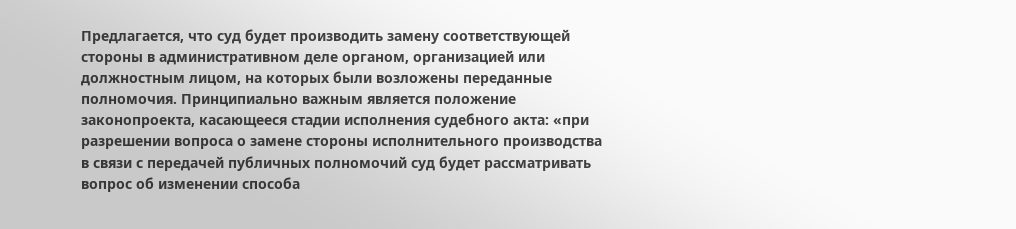Предлагается, что суд будет производить замену соответствующей стороны в административном деле органом, организацией или должностным лицом, на которых были возложены переданные полномочия. Принципиально важным является положение законопроекта, касающееся стадии исполнения судебного акта: «при разрешении вопроса о замене стороны исполнительного производства в связи с передачей публичных полномочий суд будет рассматривать вопрос об изменении способа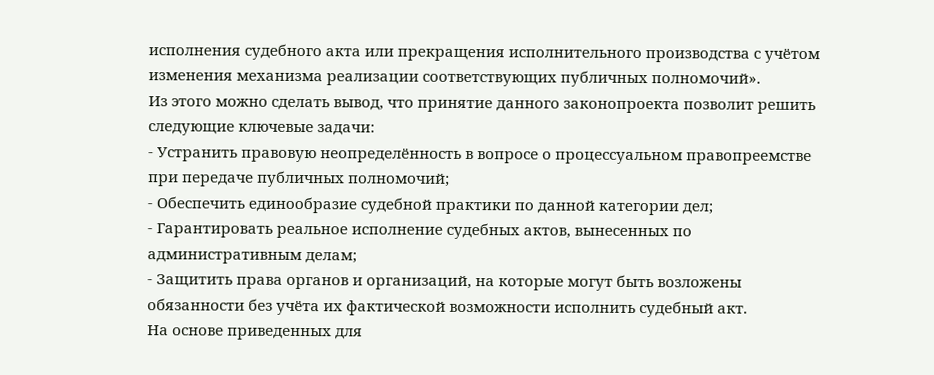исполнения судебного акта или прекращения исполнительного производства с учётом изменения механизма реализации соответствующих публичных полномочий».
Из этого можно сделать вывод, что принятие данного законопроекта позволит решить следующие ключевые задачи:
- Устранить правовую неопределённость в вопросе о процессуальном правопреемстве при передаче публичных полномочий;
- Обеспечить единообразие судебной практики по данной категории дел;
- Гарантировать реальное исполнение судебных актов, вынесенных по административным делам;
- Защитить права органов и организаций, на которые могут быть возложены обязанности без учёта их фактической возможности исполнить судебный акт.
На основе приведенных для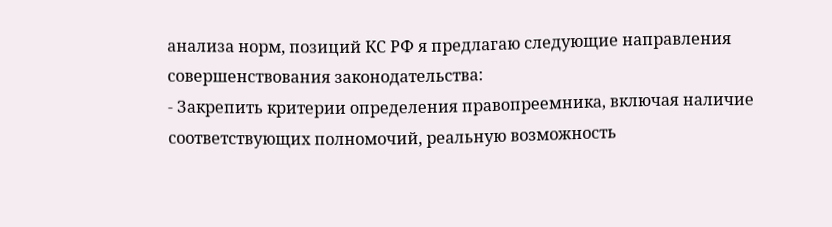анализа норм, позиций КС РФ я предлагаю следующие направления совершенствования законодательства:
- Закрепить критерии определения правопреемника, включая наличие соответствующих полномочий, реальную возможность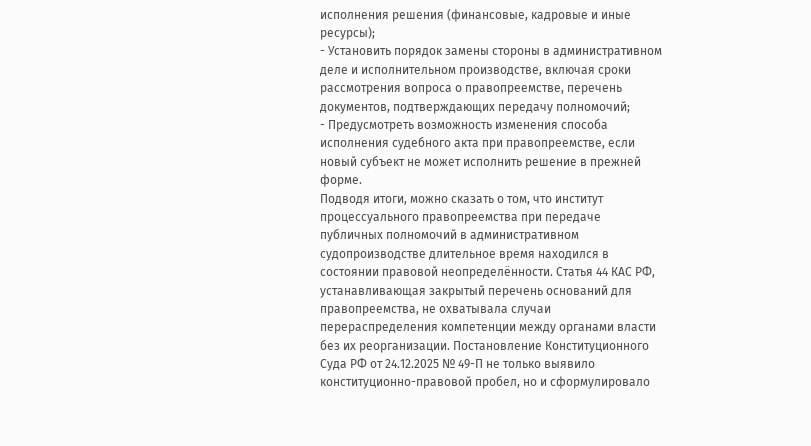исполнения решения (финансовые, кадровые и иные ресурсы);
- Установить порядок замены стороны в административном деле и исполнительном производстве, включая сроки рассмотрения вопроса о правопреемстве, перечень документов, подтверждающих передачу полномочий;
- Предусмотреть возможность изменения способа исполнения судебного акта при правопреемстве, если новый субъект не может исполнить решение в прежней форме.
Подводя итоги, можно сказать о том, что институт процессуального правопреемства при передаче публичных полномочий в административном судопроизводстве длительное время находился в состоянии правовой неопределённости. Статья 44 КАС РФ, устанавливающая закрытый перечень оснований для правопреемства, не охватывала случаи перераспределения компетенции между органами власти без их реорганизации. Постановление Конституционного Суда РФ от 24.12.2025 № 49-П не только выявило конституционно-правовой пробел, но и сформулировало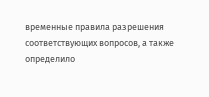временные правила разрешения соответствующих вопросов, а также определило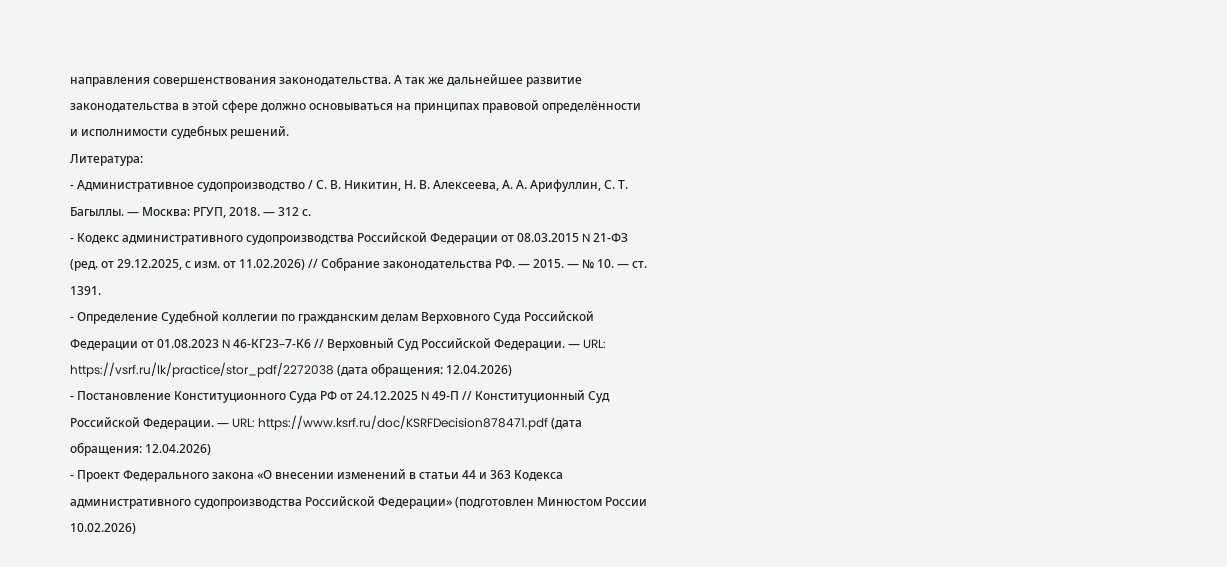направления совершенствования законодательства. А так же дальнейшее развитие законодательства в этой сфере должно основываться на принципах правовой определённости и исполнимости судебных решений.
Литература:
- Административное судопроизводство / С. В. Никитин, Н. В. Алексеева, А. А. Арифуллин, С. Т. Багыллы. — Москва: РГУП, 2018. — 312 с.
- Кодекс административного судопроизводства Российской Федерации от 08.03.2015 N 21-ФЗ (ред. от 29.12.2025, с изм. от 11.02.2026) // Собрание законодательства РФ. — 2015. — № 10. — ст. 1391.
- Определение Судебной коллегии по гражданским делам Верховного Суда Российской Федерации от 01.08.2023 N 46-КГ23–7-К6 // Верховный Суд Российской Федерации. — URL: https://vsrf.ru/lk/practice/stor_pdf/2272038 (дата обращения: 12.04.2026)
- Постановление Конституционного Суда РФ от 24.12.2025 N 49-П // Конституционный Суд Российской Федерации. — URL: https://www.ksrf.ru/doc/KSRFDecision878471.pdf (дата обращения: 12.04.2026)
- Проект Федерального закона «О внесении изменений в статьи 44 и 363 Кодекса административного судопроизводства Российской Федерации» (подготовлен Минюстом России 10.02.2026)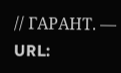// ГАРАНТ. — URL: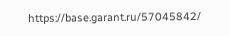https://base.garant.ru/57045842/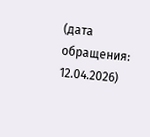(дата обращения: 12.04.2026)